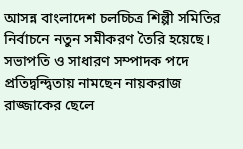আসন্ন বাংলাদেশ চলচ্চিত্র শিল্পী সমিতির নির্বাচনে নতুন সমীকরণ তৈরি হয়েছে। সভাপতি ও সাধারণ সম্পাদক পদে প্রতিদ্বন্দ্বিতায় নামছেন নায়করাজ রাজ্জাকের ছেলে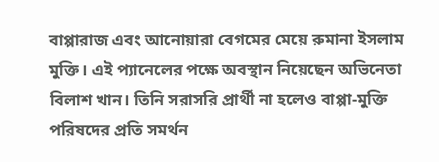বাপ্পারাজ এবং আনোয়ারা বেগমের মেয়ে রুমানা ইসলাম মুক্তি। এই প্যানেলের পক্ষে অবস্থান নিয়েছেন অভিনেতা বিলাশ খান। তিনি সরাসরি প্রার্থী না হলেও বাপ্পা-মুক্তি পরিষদের প্রতি সমর্থন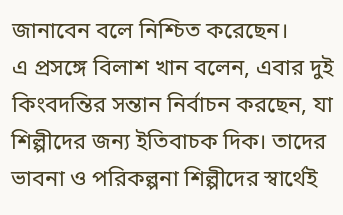জানাবেন বলে নিশ্চিত করেছেন।
এ প্রসঙ্গে বিলাশ খান বলেন, এবার দুই কিংবদন্তির সন্তান নির্বাচন করছেন, যা শিল্পীদের জন্য ইতিবাচক দিক। তাদের ভাবনা ও পরিকল্পনা শিল্পীদের স্বার্থেই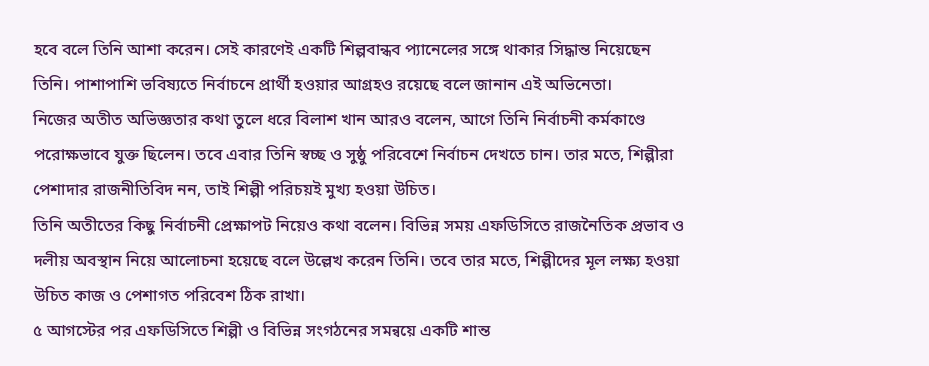হবে বলে তিনি আশা করেন। সেই কারণেই একটি শিল্পবান্ধব প্যানেলের সঙ্গে থাকার সিদ্ধান্ত নিয়েছেন তিনি। পাশাপাশি ভবিষ্যতে নির্বাচনে প্রার্থী হওয়ার আগ্রহও রয়েছে বলে জানান এই অভিনেতা।
নিজের অতীত অভিজ্ঞতার কথা তুলে ধরে বিলাশ খান আরও বলেন, আগে তিনি নির্বাচনী কর্মকাণ্ডে পরোক্ষভাবে যুক্ত ছিলেন। তবে এবার তিনি স্বচ্ছ ও সুষ্ঠু পরিবেশে নির্বাচন দেখতে চান। তার মতে, শিল্পীরা পেশাদার রাজনীতিবিদ নন, তাই শিল্পী পরিচয়ই মুখ্য হওয়া উচিত।
তিনি অতীতের কিছু নির্বাচনী প্রেক্ষাপট নিয়েও কথা বলেন। বিভিন্ন সময় এফডিসিতে রাজনৈতিক প্রভাব ও দলীয় অবস্থান নিয়ে আলোচনা হয়েছে বলে উল্লেখ করেন তিনি। তবে তার মতে, শিল্পীদের মূল লক্ষ্য হওয়া উচিত কাজ ও পেশাগত পরিবেশ ঠিক রাখা।
৫ আগস্টের পর এফডিসিতে শিল্পী ও বিভিন্ন সংগঠনের সমন্বয়ে একটি শান্ত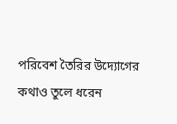পরিবেশ তৈরির উদ্যোগের কথাও তুলে ধরেন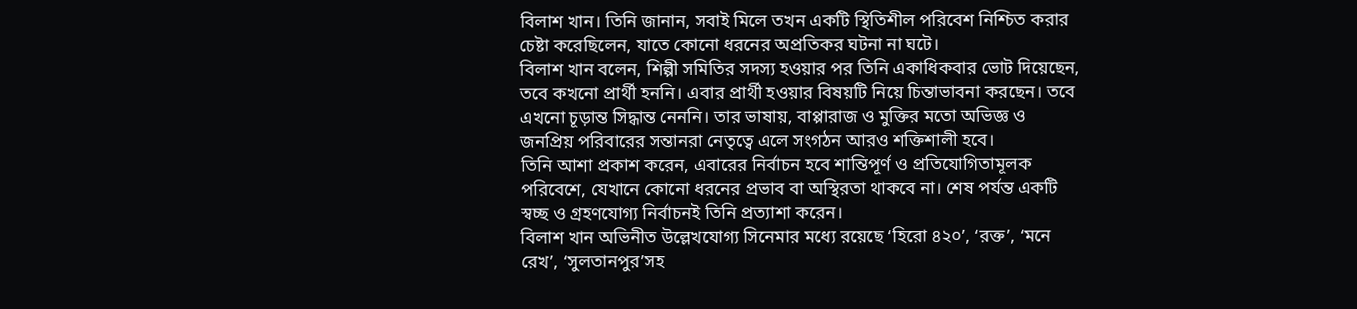বিলাশ খান। তিনি জানান, সবাই মিলে তখন একটি স্থিতিশীল পরিবেশ নিশ্চিত করার চেষ্টা করেছিলেন, যাতে কোনো ধরনের অপ্রতিকর ঘটনা না ঘটে।
বিলাশ খান বলেন, শিল্পী সমিতির সদস্য হওয়ার পর তিনি একাধিকবার ভোট দিয়েছেন, তবে কখনো প্রার্থী হননি। এবার প্রার্থী হওয়ার বিষয়টি নিয়ে চিন্তাভাবনা করছেন। তবে এখনো চূড়ান্ত সিদ্ধান্ত নেননি। তার ভাষায়, বাপ্পারাজ ও মুক্তির মতো অভিজ্ঞ ও জনপ্রিয় পরিবারের সন্তানরা নেতৃত্বে এলে সংগঠন আরও শক্তিশালী হবে।
তিনি আশা প্রকাশ করেন, এবারের নির্বাচন হবে শান্তিপূর্ণ ও প্রতিযোগিতামূলক পরিবেশে, যেখানে কোনো ধরনের প্রভাব বা অস্থিরতা থাকবে না। শেষ পর্যন্ত একটি স্বচ্ছ ও গ্রহণযোগ্য নির্বাচনই তিনি প্রত্যাশা করেন।
বিলাশ খান অভিনীত উল্লেখযোগ্য সিনেমার মধ্যে রয়েছে ‘হিরো ৪২০’, ‘রক্ত’, ‘মনে রেখ’, ‘সুলতানপুর’সহ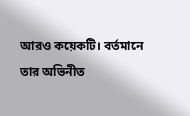আরও কয়েকটি। বর্তমানে তার অভিনীত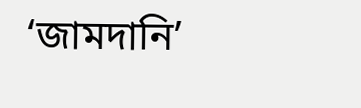‘জামদানি’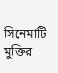সিনেমাটি মুক্তির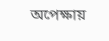অপেক্ষায়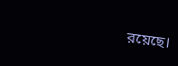রয়েছে।